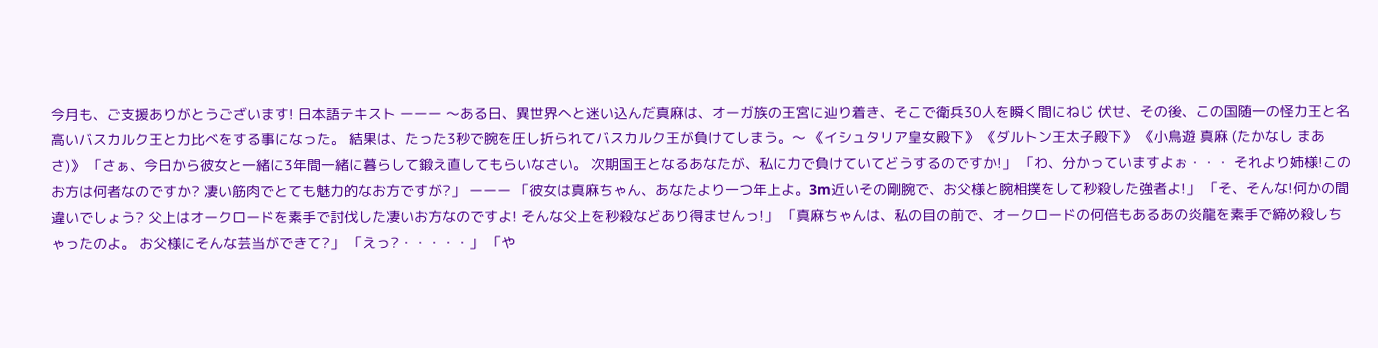今月も、ご支援ありがとうございます! 日本語テキスト ーーー 〜ある日、異世界へと迷い込んだ真麻は、オーガ族の王宮に辿り着き、そこで衛兵30人を瞬く間にねじ 伏せ、その後、この国随一の怪力王と名高いバスカルク王と力比べをする事になった。 結果は、たった3秒で腕を圧し折られてバスカルク王が負けてしまう。〜 《イシュタリア皇女殿下》 《ダルトン王太子殿下》 《小鳥遊 真麻 (たかなし まあさ)》 「さぁ、今日から彼女と一緒に3年間一緒に暮らして鍛え直してもらいなさい。 次期国王となるあなたが、私に力で負けていてどうするのですか!」 「わ、分かっていますよぉ・・・ それより姉様!このお方は何者なのですか? 凄い筋肉でとても魅力的なお方ですが?」 ーーー 「彼女は真麻ちゃん、あなたより一つ年上よ。3m近いその剛腕で、お父様と腕相撲をして秒殺した強者よ!」 「そ、そんな!何かの間違いでしょう? 父上はオークロードを素手で討伐した凄いお方なのですよ! そんな父上を秒殺などあり得ませんっ!」 「真麻ちゃんは、私の目の前で、オークロードの何倍もあるあの炎龍を素手で締め殺しちゃったのよ。 お父様にそんな芸当ができて?」 「えっ?・・・・・」 「や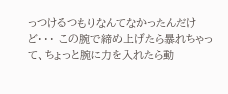っつけるつもりなんてなかったんだけど・・・ この腕で締め上げたら暴れちゃって、ちょっと腕に力を入れたら動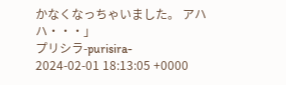かなくなっちゃいました。 アハハ・・・」
プリシラ-purisira-
2024-02-01 18:13:05 +0000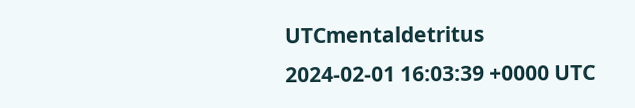UTCmentaldetritus
2024-02-01 16:03:39 +0000 UTC